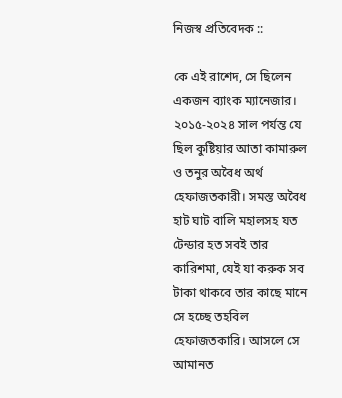নিজস্ব প্রতি‌বেদক ::

কে এই রাশেদ, সে ছিলেন একজন ব্যাংক ম্যানেজার।  ২০১৫-২০২৪ সাল পর্যন্ত যে ছিল কুষ্টিয়ার আতা কামারুল ও তনুর অবৈধ অর্থ হেফাজতকারী। সমস্ত অবৈধ হাট ঘাট বালি মহালসহ যত টেন্ডার হত সবই তার কারিশমা, যেই যা করুক সব টাকা থাকবে তার কাছে মানে সে হচ্ছে তহ‌বিল হেফাজতকা‌রি। আস‌লে সে আমানত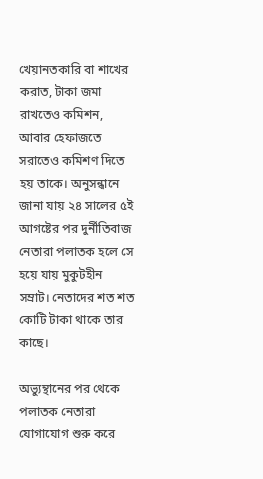খেয়ানতকা‌রি বা শাখের করাত, টাকা জমা‌ রাখ‌তেও ক‌মিশন, আবার হেফাজ‌তে সরা‌তেও ক‌মিশণ দি‌তে হয় তা‌কে। অনুসন্ধা‌নে জানা যায় ২৪ সালের ৫ই আগষ্টের পর দুর্নীতিবাজ নেতারা পলাতক হলে সে হয়ে যায় মুকুটহীন সম্রাট। নেতাদের শত শত কোটি টাকা থাকে তার কাছে।

অভ‌্যুন্থা‌নের পর থেকে পলাতক নেতারা যোগাযোগ শুরু করে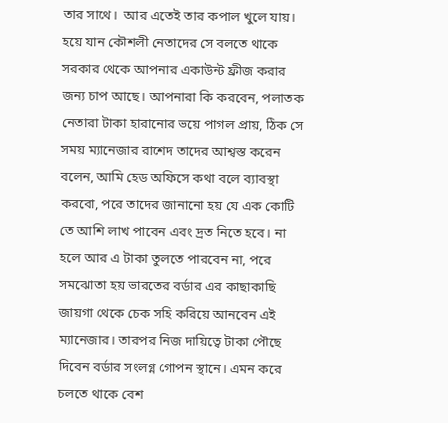তার সাথে।  আর এতেই তার কপাল খুলে যায়। হয়ে যান কৌশলী নেতাদের সে বলতে থাকে সরকার থেকে আপনার একাউন্ট ফ্রীজ করার জন্য চাপ আছে। আপনারা কি করবেন, পলাতক নেতারা টাকা হারানোর ভয়ে পাগল প্রায়, ঠিক সে সময় ম্যানেজার রাশেদ তাদের আশ্বস্ত করেন বলেন, আমি হেড অফিসে কথা বলে ব্যাবস্থা করবো, পরে তাদের জানানো হয় যে এক কোটি তে আশি লাখ পাবেন এবং দ্রত নিতে হবে। না হলে আর এ টাকা তুলতে পারবেন না, পরে সমঝোতা হয় ভারতের বর্ডার এর কাছাকাছি জায়গা থেকে চেক সহি করিয়ে আনবেন এই ম্যানেজার। তারপর নিজ দায়িত্বে টাকা পৌছে দিবেন বর্ডার সংলগ্ন গোপন স্থানে। এমন করে চলতে থাকে বেশ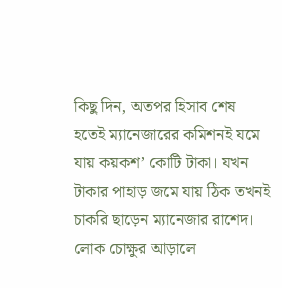কিছু দিন, অতপর হিসাব শেষ হতেই ম্যানেজারের কমিশনই যমে যায় ক‌য়কশ’ কোটি টাকা। যখন টাকার পাহাড় জ‌মে যায় ঠিক তখনই চাকরি ছাড়েন ম্যানেজার রাশেদ। লোক চোক্ষুর আড়ালে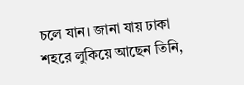চলে যান। জানা যায় ঢাকা শহরে লু‌কি‌য়ে আছেন তি‌নি,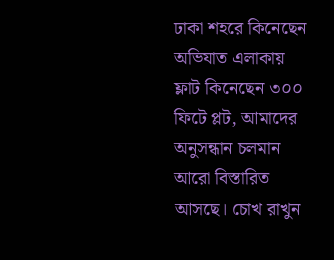ঢাকা শহরে কিনে‌ছেন অভিযাত এলাকায় ফ্লাট কিনে‌ছেন ৩০০ ফিটে প্লট, আমাদের অনুসন্ধান চলমান আরো বিস্তারিত আসছে। চোখ রাখুন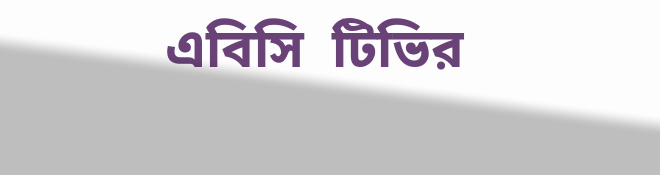এবি‌সি  টি‌ভির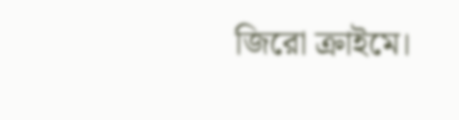জিরো ক্রাইমে।